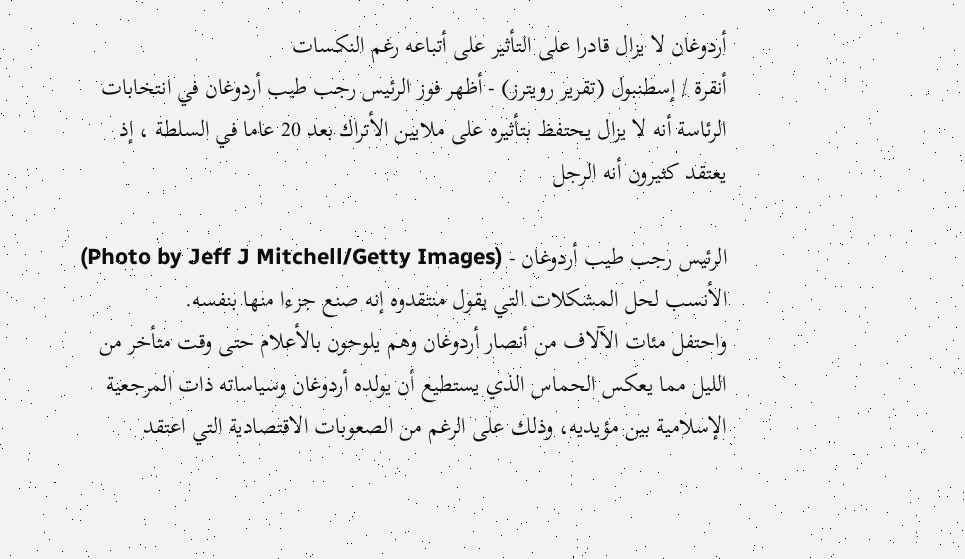أردوغان لا يزال قادرا على التأثير على أتباعه رغم النكسات
أنقرة / إسطنبول (تقرير رويترز) - أظهر فوز الرئيس رجب طيب أردوغان في انتخابات الرئاسة أنه لا يزال يحتفظ بتأثيره على ملايين الأتراك بعد 20 عاما في السلطة ، إذ يعتقد كثيرون أنه الرجل

الرئيس رجب طيب أردوغان - (Photo by Jeff J Mitchell/Getty Images)
الأنسب لحل المشكلات التي يقول منتقدوه إنه صنع جزءا منها بنفسه.
واحتفل مئات الآلاف من أنصار أردوغان وهم يلوحون بالأعلام حتى وقت متأخر من الليل مما يعكس الحماس الذي يستطيع أن يولده أردوغان وسياساته ذات المرجعية الإسلامية بين مؤيديه، وذلك على الرغم من الصعوبات الاقتصادية التي اعتقد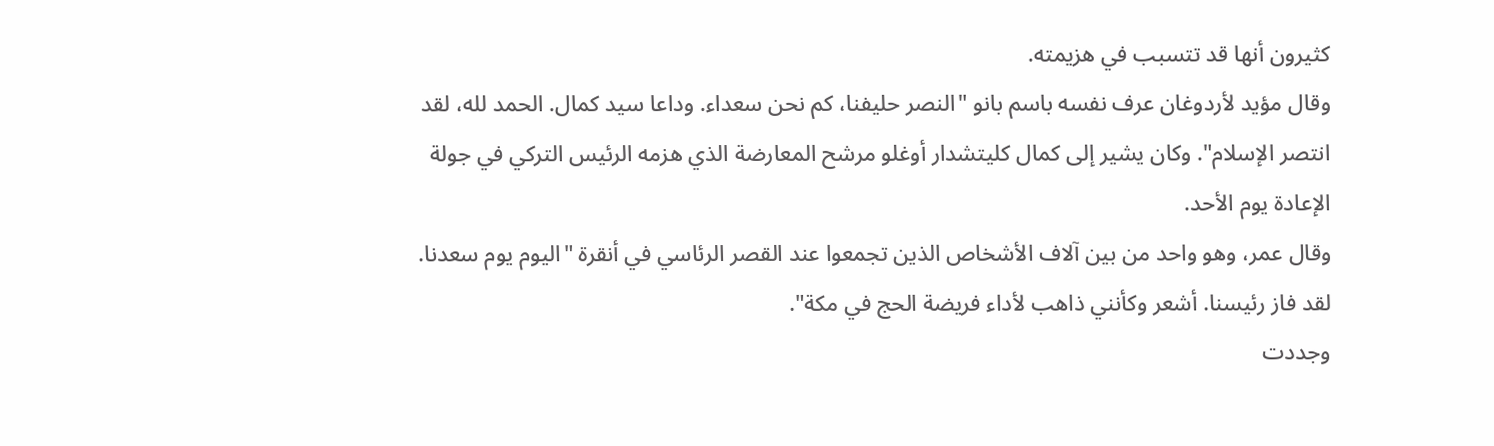كثيرون أنها قد تتسبب في هزيمته.
وقال مؤيد لأردوغان عرف نفسه باسم بانو "النصر حليفنا، كم نحن سعداء. وداعا سيد كمال. الحمد لله، لقد انتصر الإسلام". وكان يشير إلى كمال كليتشدار أوغلو مرشح المعارضة الذي هزمه الرئيس التركي في جولة الإعادة يوم الأحد.
وقال عمر، وهو واحد من بين آلاف الأشخاص الذين تجمعوا عند القصر الرئاسي في أنقرة "اليوم يوم سعدنا. لقد فاز رئيسنا. أشعر وكأنني ذاهب لأداء فريضة الحج في مكة".
وجددت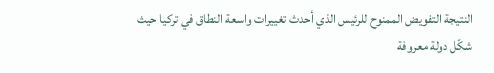النتيجة التفويض الممنوح للرئيس الذي أحدث تغييرات واسعة النطاق في تركيا حيث شكّل دولة معروفة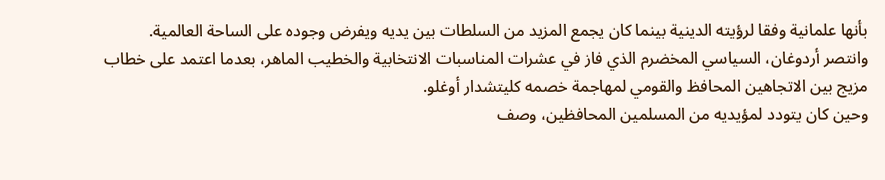بأنها علمانية وفقا لرؤيته الدينية بينما كان يجمع المزيد من السلطات بين يديه ويفرض وجوده على الساحة العالمية.
وانتصر أردوغان، السياسي المخضرم الذي فاز في عشرات المناسبات الانتخابية والخطيب الماهر، بعدما اعتمد على خطاب مزيج بين الاتجاهين المحافظ والقومي لمهاجمة خصمه كليتشدار أوغلو.
وحين كان يتودد لمؤيديه من المسلمين المحافظين، وصف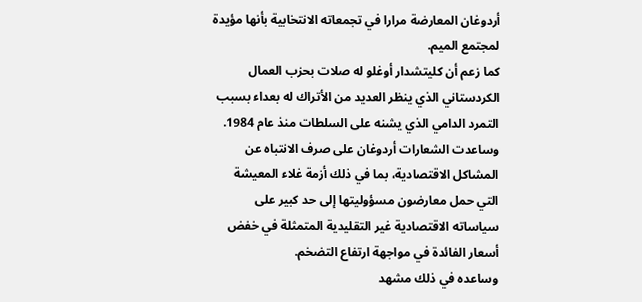أردوغان المعارضة مرارا في تجمعاته الانتخابية بأنها مؤيدة لمجتمع الميم.
كما زعم أن كليتشدار أوغلو له صلات بحزب العمال الكردستاني الذي ينظر العديد من الأتراك له بعداء بسبب التمرد الدامي الذي يشنه على السلطات منذ عام 1984.
وساعدت الشعارات أردوغان على صرف الانتباه عن المشاكل الاقتصادية، بما في ذلك أزمة غلاء المعيشة التي حمل معارضون مسؤوليتها إلى حد كبير على سياساته الاقتصادية غير التقليدية المتمثلة في خفض أسعار الفائدة في مواجهة ارتفاع التضخم.
وساعده في ذلك مشهد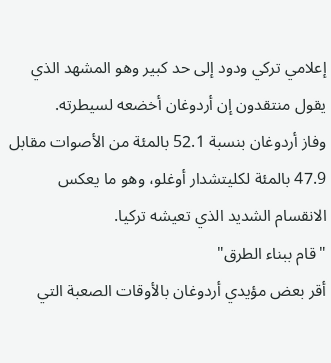إعلامي تركي ودود إلى حد كبير وهو المشهد الذي يقول منتقدون إن أردوغان أخضعه لسيطرته.
وفاز أردوغان بنسبة 52.1 بالمئة من الأصوات مقابل 47.9 بالمئة لكليتشدار أوغلو، وهو ما يعكس الانقسام الشديد الذي تعيشه تركيا.
"قام ببناء الطرق"
أقر بعض مؤيدي أردوغان بالأوقات الصعبة التي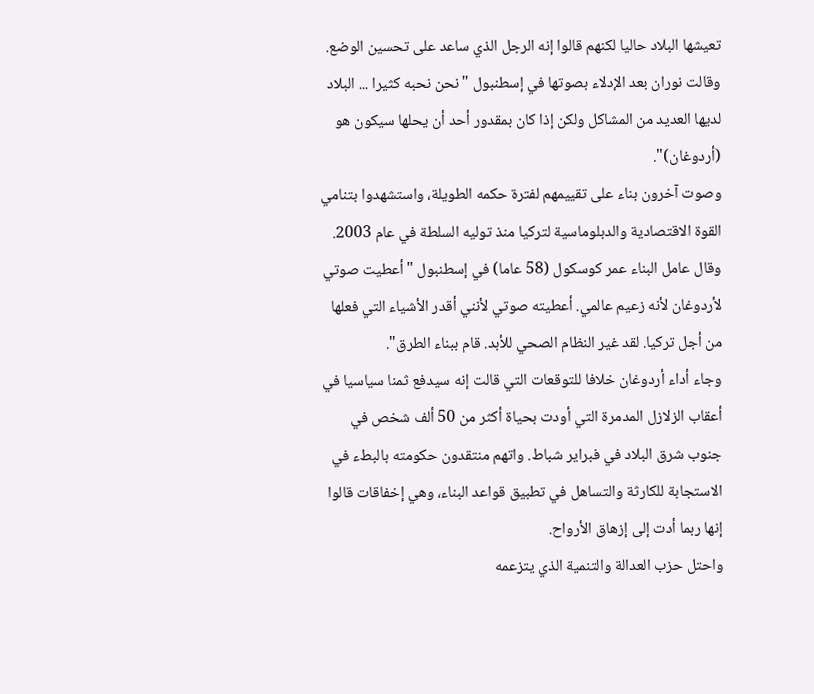تعيشها البلاد حاليا لكنهم قالوا إنه الرجل الذي ساعد على تحسين الوضع.
وقالت نوران بعد الإدلاء بصوتها في إسطنبول "نحن نحبه كثيرا ... البلاد لديها العديد من المشاكل ولكن إذا كان بمقدور أحد أن يحلها سيكون هو (أردوغان)".
وصوت آخرون بناء على تقييمهم لفترة حكمه الطويلة، واستشهدوا بتنامي القوة الاقتصادية والدبلوماسية لتركيا منذ توليه السلطة في عام 2003.
وقال عامل البناء عمر كوسكول (58 عاما) في إسطنبول "أعطيت صوتي لأردوغان لأنه زعيم عالمي. أعطيته صوتي لأنني أقدر الأشياء التي فعلها من أجل تركيا. لقد غير النظام الصحي للأبد. قام ببناء الطرق".
وجاء أداء أردوغان خلافا للتوقعات التي قالت إنه سيدفع ثمنا سياسيا في أعقاب الزلازل المدمرة التي أودت بحياة أكثر من 50 ألف شخص في جنوب شرق البلاد في فبراير شباط. واتهم منتقدون حكومته بالبطء في الاستجابة للكارثة والتساهل في تطبيق قواعد البناء، وهي إخفاقات قالوا إنها ربما أدت إلى إزهاق الأرواح.
واحتل حزب العدالة والتنمية الذي يتزعمه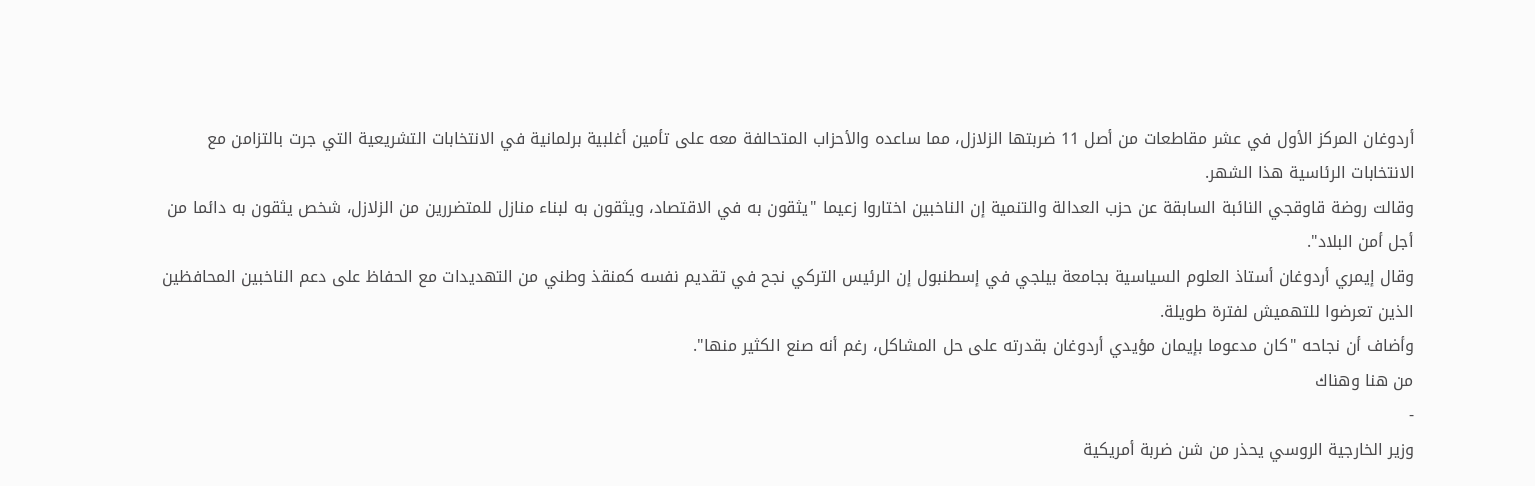أردوغان المركز الأول في عشر مقاطعات من أصل 11 ضربتها الزلازل، مما ساعده والأحزاب المتحالفة معه على تأمين أغلبية برلمانية في الانتخابات التشريعية التي جرت بالتزامن مع الانتخابات الرئاسية هذا الشهر.
وقالت روضة قاوقجي النائبة السابقة عن حزب العدالة والتنمية إن الناخبين اختاروا زعيما "يثقون به في الاقتصاد، ويثقون به لبناء منازل للمتضررين من الزلازل، شخص يثقون به دائما من أجل أمن البلاد".
وقال إيمري أردوغان أستاذ العلوم السياسية بجامعة بيلجي في إسطنبول إن الرئيس التركي نجح في تقديم نفسه كمنقذ وطني من التهديدات مع الحفاظ على دعم الناخبين المحافظين الذين تعرضوا للتهميش لفترة طويلة.
وأضاف أن نجاحه "كان مدعوما بإيمان مؤيدي أردوغان بقدرته على حل المشاكل، رغم أنه صنع الكثير منها".
من هنا وهناك
-
وزير الخارجية الروسي يحذر من شن ضربة أمريكية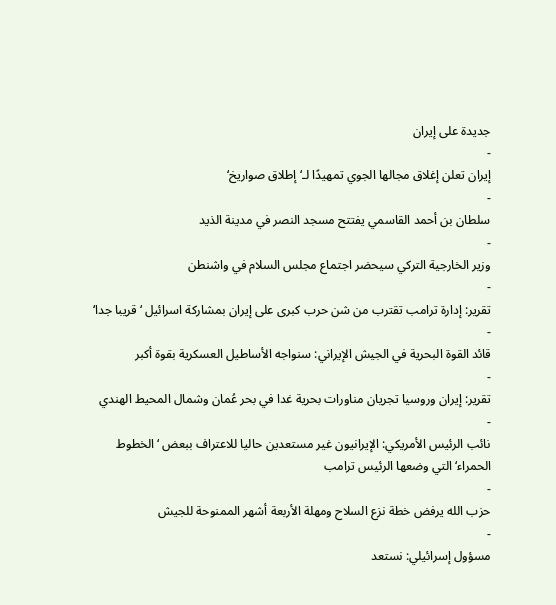جديدة على إيران
-
إيران تعلن إغلاق مجالها الجوي تمهيدًا لـ‘إطلاق صواريخ‘
-
سلطان بن أحمد القاسمي يفتتح مسجد النصر في مدينة الذيد
-
وزير الخارجية التركي سيحضر اجتماع مجلس السلام في واشنطن
-
تقرير: إدارة ترامب تقترب من شن حرب كبرى على إيران بمشاركة اسرائيل ‘قريبا جدا‘
-
قائد القوة البحرية في الجيش الإيراني: سنواجه الأساطيل العسكرية بقوة أكبر
-
تقرير: إيران وروسيا تجريان مناورات بحرية غدا في بحر عُمان وشمال المحيط الهندي
-
نائب الرئيس الأمريكي: الإيرانيون غير مستعدين حاليا للاعتراف ببعض ‘الخطوط الحمراء‘ التي وضعها الرئيس ترامب
-
حزب الله يرفض خطة نزع السلاح ومهلة الأربعة أشهر الممنوحة للجيش
-
مسؤول إسرائيلي: نستعد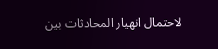لاحتمال انهيار المحادثات بين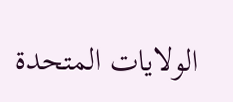الولايات المتحدة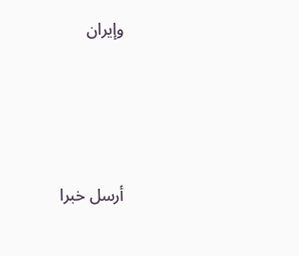وإيران





أرسل خبرا